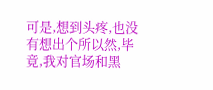可是,想到头疼,也没有想出个所以然,毕竟,我对官场和黑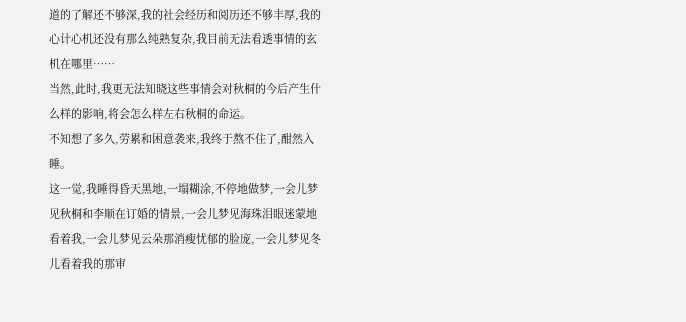道的了解还不够深,我的社会经历和阅历还不够丰厚,我的心计心机还没有那么纯熟复杂,我目前无法看透事情的玄机在哪里……
当然,此时,我更无法知晓这些事情会对秋桐的今后产生什么样的影响,将会怎么样左右秋桐的命运。
不知想了多久,劳累和困意袭来,我终于熬不住了,酣然入睡。
这一觉,我睡得昏天黑地,一塌糊涂,不停地做梦,一会儿梦见秋桐和李顺在订婚的情景,一会儿梦见海珠泪眼迷蒙地看着我,一会儿梦见云朵那消瘦忧郁的脸庞,一会儿梦见冬儿看着我的那审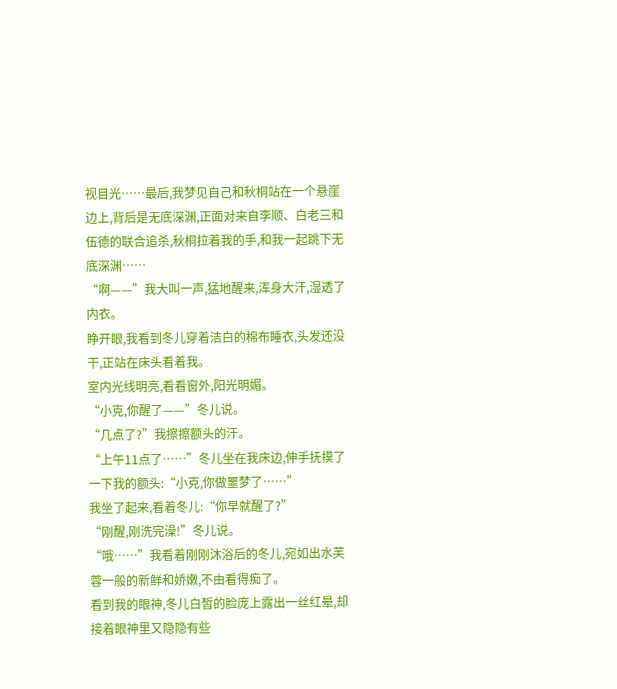视目光……最后,我梦见自己和秋桐站在一个悬崖边上,背后是无底深渊,正面对来自李顺、白老三和伍德的联合追杀,秋桐拉着我的手,和我一起跳下无底深渊……
“啊——”我大叫一声,猛地醒来,浑身大汗,湿透了内衣。
睁开眼,我看到冬儿穿着洁白的棉布睡衣,头发还没干,正站在床头看着我。
室内光线明亮,看看窗外,阳光明媚。
“小克,你醒了——”冬儿说。
“几点了?”我擦擦额头的汗。
“上午11点了……”冬儿坐在我床边,伸手抚摸了一下我的额头:“小克,你做噩梦了……”
我坐了起来,看着冬儿:“你早就醒了?”
“刚醒,刚洗完澡!”冬儿说。
“哦……”我看着刚刚沐浴后的冬儿,宛如出水芙蓉一般的新鲜和娇嫩,不由看得痴了。
看到我的眼神,冬儿白皙的脸庞上露出一丝红晕,却接着眼神里又隐隐有些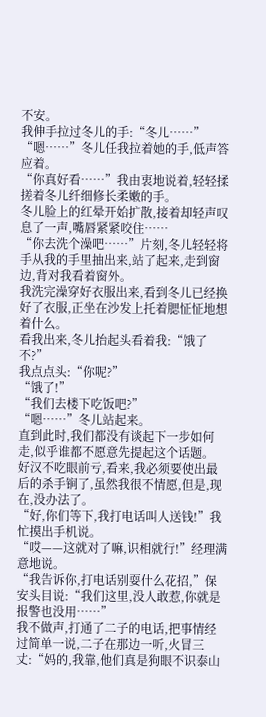不安。
我伸手拉过冬儿的手:“冬儿……”
“嗯……”冬儿任我拉着她的手,低声答应着。
“你真好看……”我由衷地说着,轻轻揉搓着冬儿纤细修长柔嫩的手。
冬儿脸上的红晕开始扩散,接着却轻声叹息了一声,嘴唇紧紧咬住……
“你去洗个澡吧……”片刻,冬儿轻轻将手从我的手里抽出来,站了起来,走到窗边,背对我看着窗外。
我洗完澡穿好衣服出来,看到冬儿已经换好了衣服,正坐在沙发上托着腮怔怔地想着什么。
看我出来,冬儿抬起头看着我:“饿了不?”
我点点头:“你呢?”
“饿了!”
“我们去楼下吃饭吧?”
“嗯……”冬儿站起来。
直到此时,我们都没有谈起下一步如何走,似乎谁都不愿意先提起这个话题。
好汉不吃眼前亏,看来,我必须要使出最后的杀手锏了,虽然我很不情愿,但是,现在,没办法了。
“好,你们等下,我打电话叫人送钱!”我忙摸出手机说。
“哎——这就对了嘛,识相就行!”经理满意地说。
“我告诉你,打电话别耍什么花招,”保安头目说:“我们这里,没人敢惹,你就是报警也没用……”
我不做声,打通了二子的电话,把事情经过简单一说,二子在那边一听,火冒三丈:“妈的,我靠,他们真是狗眼不识泰山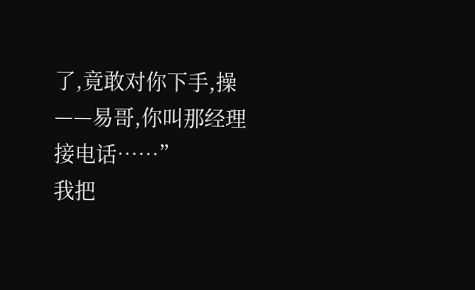了,竟敢对你下手,操——易哥,你叫那经理接电话……”
我把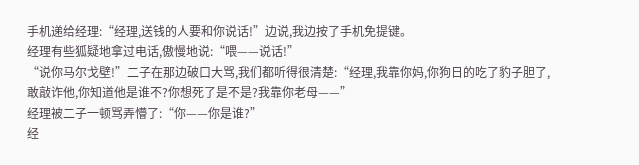手机递给经理:“经理,送钱的人要和你说话!”边说,我边按了手机免提键。
经理有些狐疑地拿过电话,傲慢地说:“喂——说话!”
“说你马尔戈壁!”二子在那边破口大骂,我们都听得很清楚:“经理,我靠你妈,你狗日的吃了豹子胆了,敢敲诈他,你知道他是谁不?你想死了是不是?我靠你老母——”
经理被二子一顿骂弄懵了:“你——你是谁?”
经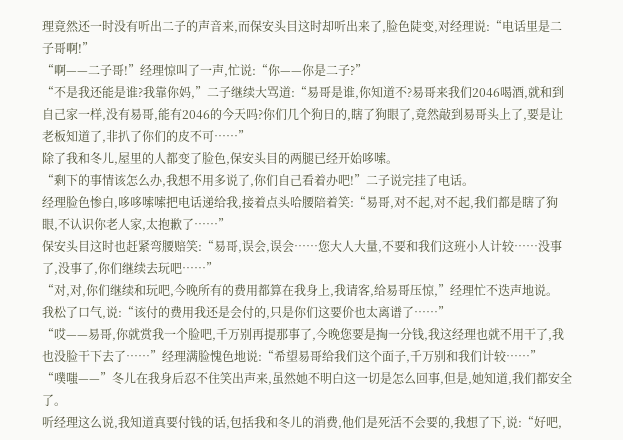理竟然还一时没有听出二子的声音来,而保安头目这时却听出来了,脸色陡变,对经理说:“电话里是二子哥啊!”
“啊——二子哥!”经理惊叫了一声,忙说:“你——你是二子?”
“不是我还能是谁?我靠你妈,”二子继续大骂道:“易哥是谁,你知道不?易哥来我们2046喝酒,就和到自己家一样,没有易哥,能有2046的今天吗?你们几个狗日的,瞎了狗眼了,竟然敲到易哥头上了,要是让老板知道了,非扒了你们的皮不可……”
除了我和冬儿,屋里的人都变了脸色,保安头目的两腿已经开始哆嗦。
“剩下的事情该怎么办,我想不用多说了,你们自己看着办吧!”二子说完挂了电话。
经理脸色惨白,哆哆嗦嗦把电话递给我,接着点头哈腰陪着笑:“易哥,对不起,对不起,我们都是瞎了狗眼,不认识你老人家,太抱歉了……”
保安头目这时也赶紧弯腰赔笑:“易哥,误会,误会……您大人大量,不要和我们这班小人计较……没事了,没事了,你们继续去玩吧……”
“对,对,你们继续和玩吧,今晚所有的费用都算在我身上,我请客,给易哥压惊,”经理忙不迭声地说。
我松了口气,说:“该付的费用我还是会付的,只是你们这要价也太离谱了……”
“哎——易哥,你就赏我一个脸吧,千万别再提那事了,今晚您要是掏一分钱,我这经理也就不用干了,我也没脸干下去了……”经理满脸愧色地说:“希望易哥给我们这个面子,千万别和我们计较……”
“噗嗤——”冬儿在我身后忍不住笑出声来,虽然她不明白这一切是怎么回事,但是,她知道,我们都安全了。
听经理这么说,我知道真要付钱的话,包括我和冬儿的消费,他们是死活不会要的,我想了下,说:“好吧,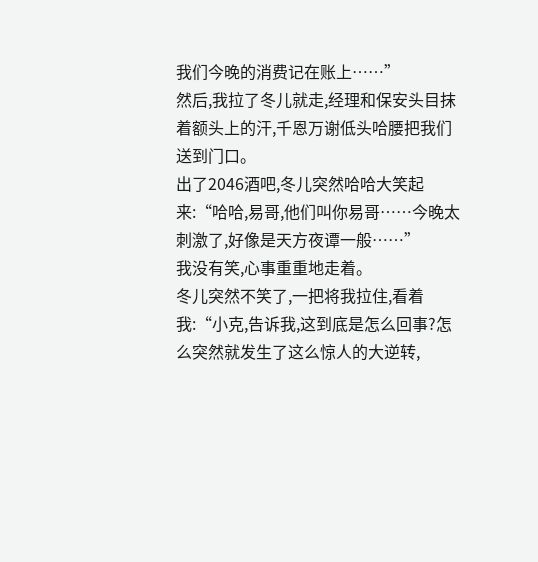我们今晚的消费记在账上……”
然后,我拉了冬儿就走,经理和保安头目抹着额头上的汗,千恩万谢低头哈腰把我们送到门口。
出了2046酒吧,冬儿突然哈哈大笑起来:“哈哈,易哥,他们叫你易哥……今晚太刺激了,好像是天方夜谭一般……”
我没有笑,心事重重地走着。
冬儿突然不笑了,一把将我拉住,看着我:“小克,告诉我,这到底是怎么回事?怎么突然就发生了这么惊人的大逆转,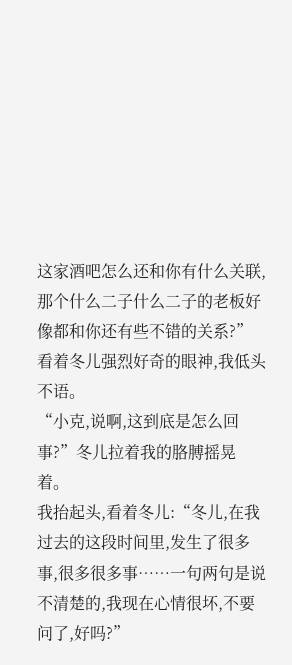这家酒吧怎么还和你有什么关联,那个什么二子什么二子的老板好像都和你还有些不错的关系?”
看着冬儿强烈好奇的眼神,我低头不语。
“小克,说啊,这到底是怎么回事?”冬儿拉着我的胳膊摇晃着。
我抬起头,看着冬儿:“冬儿,在我过去的这段时间里,发生了很多事,很多很多事……一句两句是说不清楚的,我现在心情很坏,不要问了,好吗?”